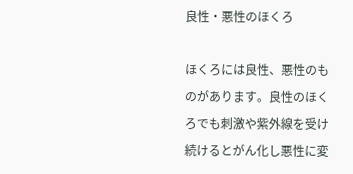良性・悪性のほくろ

ほくろには良性、悪性のものがあります。良性のほくろでも刺激や紫外線を受け続けるとがん化し悪性に変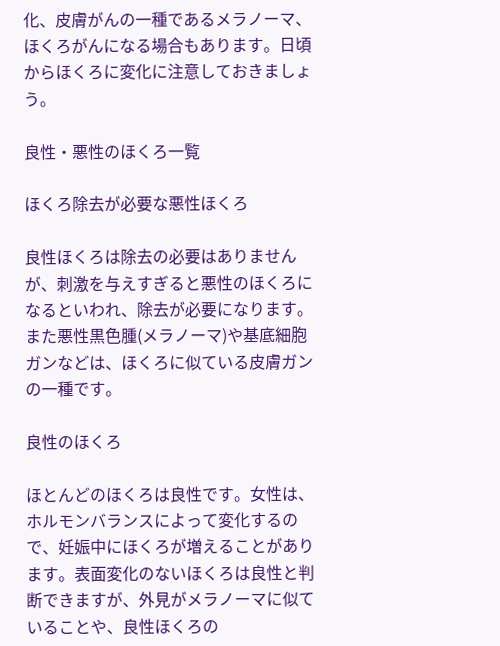化、皮膚がんの一種であるメラノーマ、ほくろがんになる場合もあります。日頃からほくろに変化に注意しておきましょう。

良性・悪性のほくろ一覧

ほくろ除去が必要な悪性ほくろ

良性ほくろは除去の必要はありませんが、刺激を与えすぎると悪性のほくろになるといわれ、除去が必要になります。また悪性黒色腫(メラノーマ)や基底細胞ガンなどは、ほくろに似ている皮膚ガンの一種です。

良性のほくろ

ほとんどのほくろは良性です。女性は、ホルモンバランスによって変化するので、妊娠中にほくろが増えることがあります。表面変化のないほくろは良性と判断できますが、外見がメラノーマに似ていることや、良性ほくろの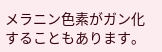メラニン色素がガン化することもあります。